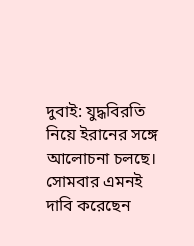দুবাই: যুদ্ধবিরতি নিয়ে ইরানের সঙ্গে আলোচনা চলছে। সোমবার এমনই দাবি করেছেন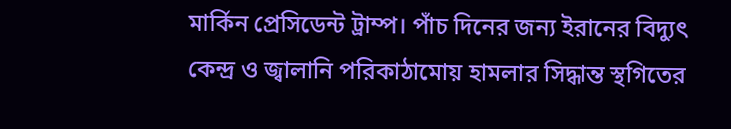মার্কিন প্রেসিডেন্ট ট্রাম্প। পাঁচ দিনের জন্য ইরানের বিদ্যুৎ কেন্দ্র ও জ্বালানি পরিকাঠামোয় হামলার সিদ্ধান্ত স্থগিতের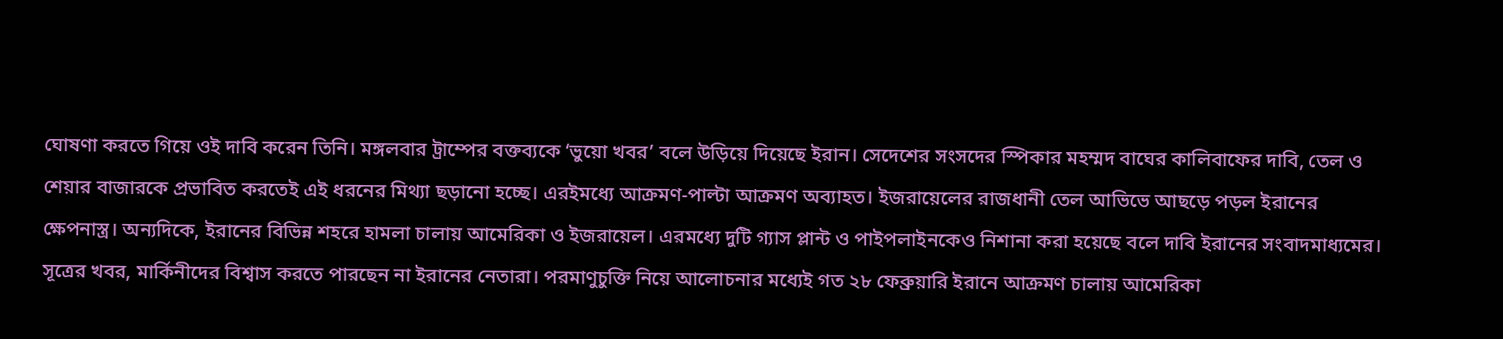ঘোষণা করতে গিয়ে ওই দাবি করেন তিনি। মঙ্গলবার ট্রাম্পের বক্তব্যকে ‘ভুয়ো খবর’ বলে উড়িয়ে দিয়েছে ইরান। সেদেশের সংসদের স্পিকার মহম্মদ বাঘের কালিবাফের দাবি, তেল ও শেয়ার বাজারকে প্রভাবিত করতেই এই ধরনের মিথ্যা ছড়ানো হচ্ছে। এরইমধ্যে আক্রমণ-পাল্টা আক্রমণ অব্যাহত। ইজরায়েলের রাজধানী তেল আভিভে আছড়ে পড়ল ইরানের ক্ষেপনাস্ত্র। অন্যদিকে, ইরানের বিভিন্ন শহরে হামলা চালায় আমেরিকা ও ইজরায়েল। এরমধ্যে দুটি গ্যাস প্লান্ট ও পাইপলাইনকেও নিশানা করা হয়েছে বলে দাবি ইরানের সংবাদমাধ্যমের।
সূত্রের খবর, মার্কিনীদের বিশ্বাস করতে পারছেন না ইরানের নেতারা। পরমাণুচুক্তি নিয়ে আলোচনার মধ্যেই গত ২৮ ফেব্রুয়ারি ইরানে আক্রমণ চালায় আমেরিকা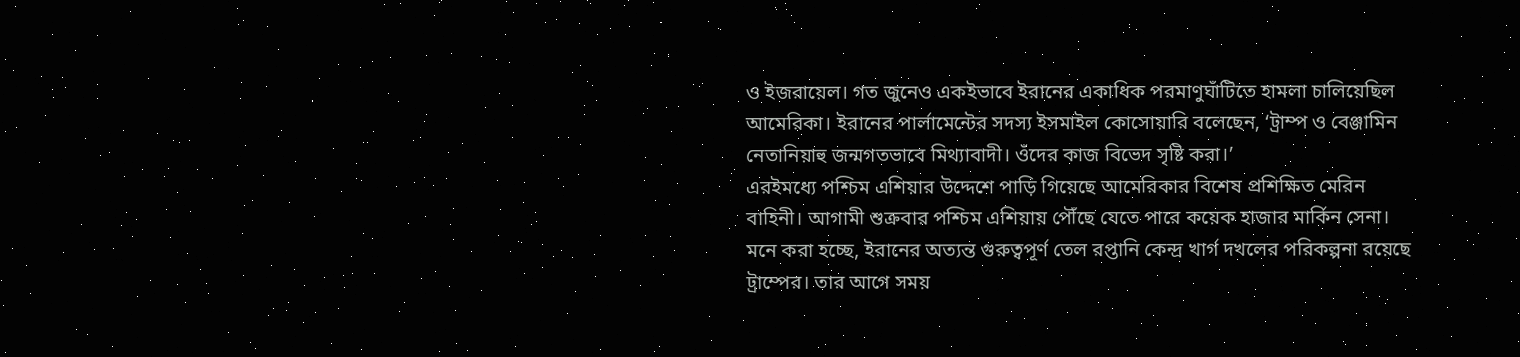ও ইজরায়েল। গত জুনেও একইভাবে ইরানের একাধিক পরমাণুঘাঁটিতে হামলা চালিয়েছিল আমেরিকা। ইরানের পার্লামেন্টের সদস্য ইসমাইল কোসোয়ারি বলেছেন, ‘ট্রাম্প ও বেঞ্জামিন নেতানিয়াহু জন্মগতভাবে মিথ্যাবাদী। ওঁদের কাজ বিভেদ সৃষ্টি করা।’
এরইমধ্যে পশ্চিম এশিয়ার উদ্দেশে পাড়ি গিয়েছে আমেরিকার বিশেষ প্রশিক্ষিত মেরিন বাহিনী। আগামী শুক্রবার পশ্চিম এশিয়ায় পৌঁছে যেতে পারে কয়েক হাজার মার্কিন সেনা। মনে করা হচ্ছে, ইরানের অত্যন্ত গুরুত্বপূর্ণ তেল রপ্তানি কেন্দ্র খার্গ দখলের পরিকল্পনা রয়েছে ট্রাম্পের। তার আগে সময়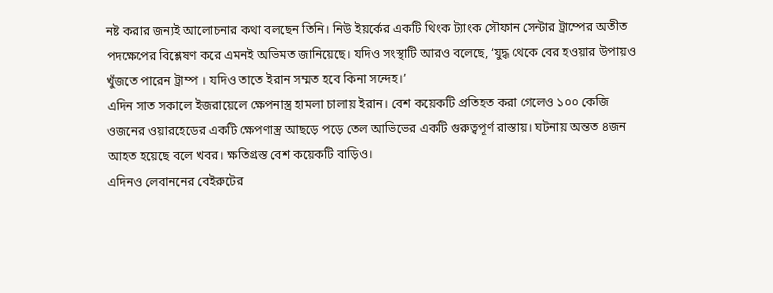নষ্ট করার জন্যই আলোচনার কথা বলছেন তিনি। নিউ ইয়র্কের একটি থিংক ট্যাংক সৌফান সেন্টার ট্রাম্পের অতীত পদক্ষেপের বিশ্লেষণ করে এমনই অভিমত জানিয়েছে। যদিও সংস্থাটি আরও বলেছে, ‘যুদ্ধ থেকে বের হওয়ার উপায়ও খুঁজতে পারেন ট্রাম্প । যদিও তাতে ইরান সম্মত হবে কিনা সন্দেহ।’
এদিন সাত সকালে ইজরায়েলে ক্ষেপনাস্ত্র হামলা চালায় ইরান। বেশ কয়েকটি প্রতিহত করা গেলেও ১০০ কেজি ওজনের ওয়ারহেডের একটি ক্ষেপণাস্ত্র আছড়ে পড়ে তেল আভিভের একটি গুরুত্বপূর্ণ রাস্তায়। ঘটনায় অন্তত ৪জন আহত হয়েছে বলে খবর। ক্ষতিগ্রস্ত বেশ কয়েকটি বাড়িও।
এদিনও লেবাননের বেইরুটের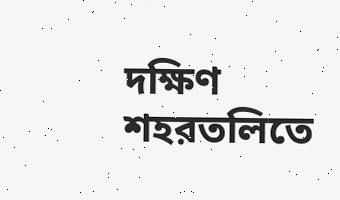দক্ষিণ শহরতলিতে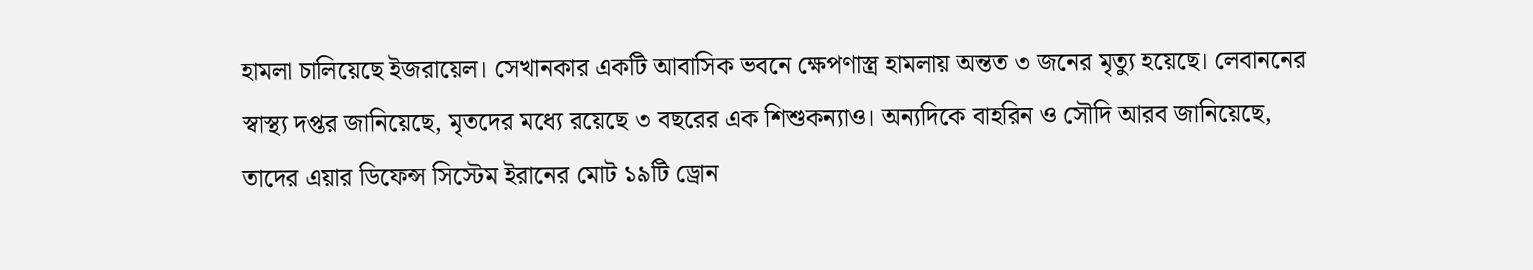হামলা চালিয়েছে ইজরায়েল। সেখানকার একটি আবাসিক ভবনে ক্ষেপণাস্ত্র হামলায় অন্তত ৩ জনের মৃত্যু হয়েছে। লেবাননের স্বাস্থ্য দপ্তর জানিয়েছে, মৃতদের মধ্যে রয়েছে ৩ বছরের এক শিশুকন্যাও। অন্যদিকে বাহরিন ও সৌদি আরব জানিয়েছে, তাদের এয়ার ডিফেন্স সিস্টেম ইরানের মোট ১৯টি ড্রোন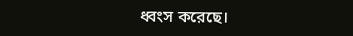ধ্বংস করেছে।